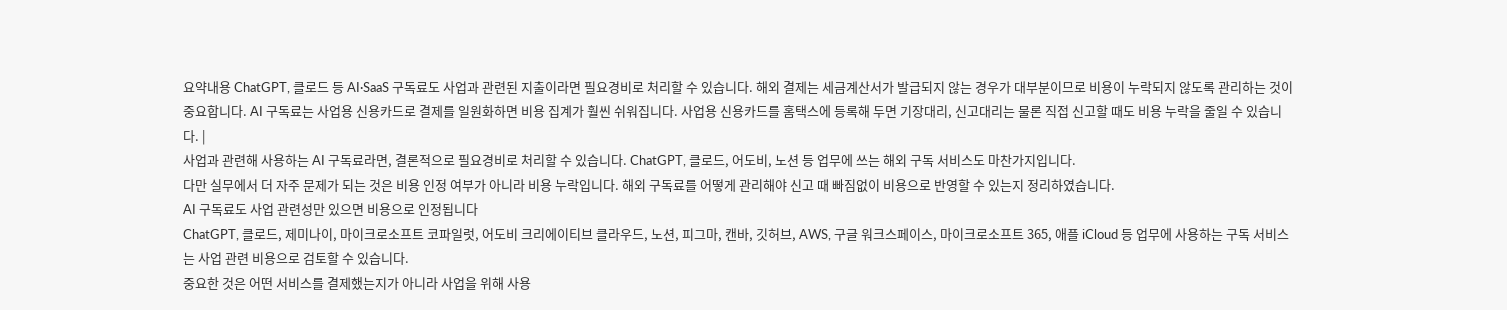요약내용 ChatGPT, 클로드 등 AI·SaaS 구독료도 사업과 관련된 지출이라면 필요경비로 처리할 수 있습니다. 해외 결제는 세금계산서가 발급되지 않는 경우가 대부분이므로 비용이 누락되지 않도록 관리하는 것이 중요합니다. AI 구독료는 사업용 신용카드로 결제를 일원화하면 비용 집계가 훨씬 쉬워집니다. 사업용 신용카드를 홈택스에 등록해 두면 기장대리, 신고대리는 물론 직접 신고할 때도 비용 누락을 줄일 수 있습니다. |
사업과 관련해 사용하는 AI 구독료라면, 결론적으로 필요경비로 처리할 수 있습니다. ChatGPT, 클로드, 어도비, 노션 등 업무에 쓰는 해외 구독 서비스도 마찬가지입니다.
다만 실무에서 더 자주 문제가 되는 것은 비용 인정 여부가 아니라 비용 누락입니다. 해외 구독료를 어떻게 관리해야 신고 때 빠짐없이 비용으로 반영할 수 있는지 정리하였습니다.
AI 구독료도 사업 관련성만 있으면 비용으로 인정됩니다
ChatGPT, 클로드, 제미나이, 마이크로소프트 코파일럿, 어도비 크리에이티브 클라우드, 노션, 피그마, 캔바, 깃허브, AWS, 구글 워크스페이스, 마이크로소프트 365, 애플 iCloud 등 업무에 사용하는 구독 서비스는 사업 관련 비용으로 검토할 수 있습니다.
중요한 것은 어떤 서비스를 결제했는지가 아니라 사업을 위해 사용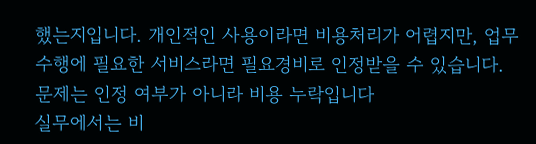했는지입니다. 개인적인 사용이라면 비용처리가 어렵지만, 업무 수행에 필요한 서비스라면 필요경비로 인정받을 수 있습니다.
문제는 인정 여부가 아니라 비용 누락입니다
실무에서는 비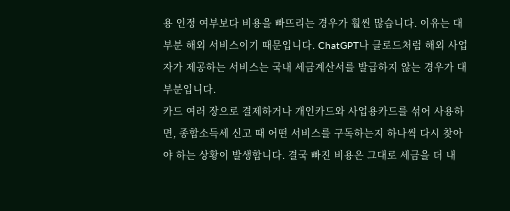용 인정 여부보다 비용을 빠뜨리는 경우가 훨씬 많습니다. 이유는 대부분 해외 서비스이기 때문입니다. ChatGPT나 클로드처럼 해외 사업자가 제공하는 서비스는 국내 세금계산서를 발급하지 않는 경우가 대부분입니다.
카드 여러 장으로 결제하거나 개인카드와 사업용카드를 섞어 사용하면, 종합소득세 신고 때 어떤 서비스를 구독하는지 하나씩 다시 찾아야 하는 상황이 발생합니다. 결국 빠진 비용은 그대로 세금을 더 내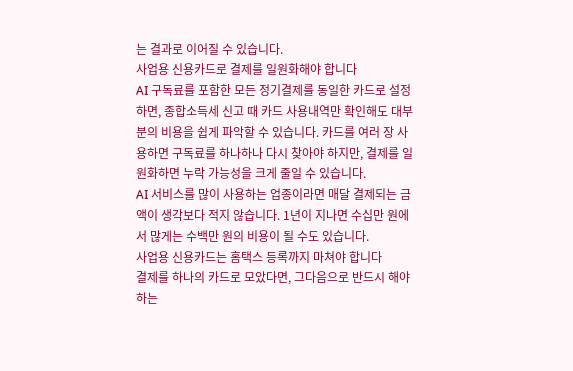는 결과로 이어질 수 있습니다.
사업용 신용카드로 결제를 일원화해야 합니다
AI 구독료를 포함한 모든 정기결제를 동일한 카드로 설정하면, 종합소득세 신고 때 카드 사용내역만 확인해도 대부분의 비용을 쉽게 파악할 수 있습니다. 카드를 여러 장 사용하면 구독료를 하나하나 다시 찾아야 하지만, 결제를 일원화하면 누락 가능성을 크게 줄일 수 있습니다.
AI 서비스를 많이 사용하는 업종이라면 매달 결제되는 금액이 생각보다 적지 않습니다. 1년이 지나면 수십만 원에서 많게는 수백만 원의 비용이 될 수도 있습니다.
사업용 신용카드는 홈택스 등록까지 마쳐야 합니다
결제를 하나의 카드로 모았다면, 그다음으로 반드시 해야 하는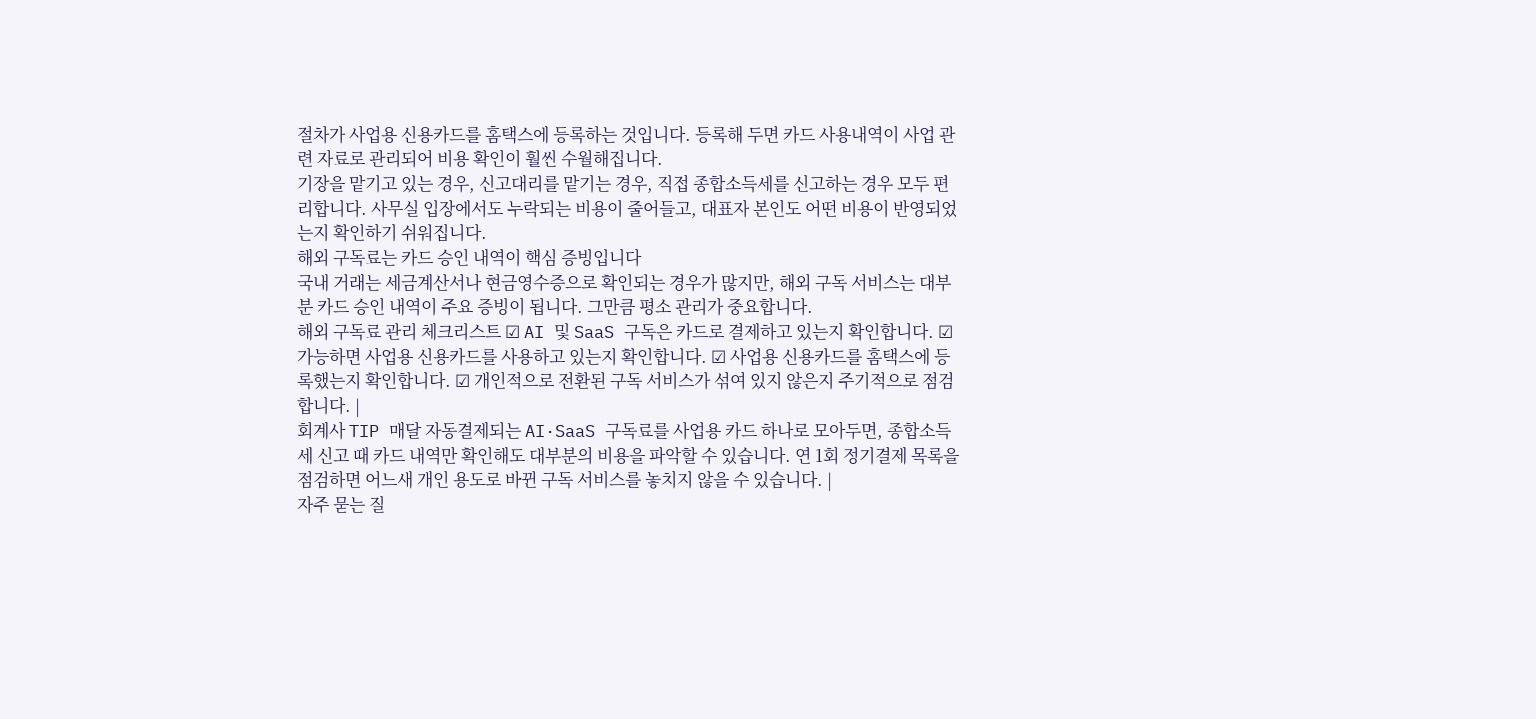절차가 사업용 신용카드를 홈택스에 등록하는 것입니다. 등록해 두면 카드 사용내역이 사업 관련 자료로 관리되어 비용 확인이 훨씬 수월해집니다.
기장을 맡기고 있는 경우, 신고대리를 맡기는 경우, 직접 종합소득세를 신고하는 경우 모두 편리합니다. 사무실 입장에서도 누락되는 비용이 줄어들고, 대표자 본인도 어떤 비용이 반영되었는지 확인하기 쉬워집니다.
해외 구독료는 카드 승인 내역이 핵심 증빙입니다
국내 거래는 세금계산서나 현금영수증으로 확인되는 경우가 많지만, 해외 구독 서비스는 대부분 카드 승인 내역이 주요 증빙이 됩니다. 그만큼 평소 관리가 중요합니다.
해외 구독료 관리 체크리스트 ☑ AI 및 SaaS 구독은 카드로 결제하고 있는지 확인합니다. ☑ 가능하면 사업용 신용카드를 사용하고 있는지 확인합니다. ☑ 사업용 신용카드를 홈택스에 등록했는지 확인합니다. ☑ 개인적으로 전환된 구독 서비스가 섞여 있지 않은지 주기적으로 점검합니다. |
회계사 TIP 매달 자동결제되는 AI·SaaS 구독료를 사업용 카드 하나로 모아두면, 종합소득세 신고 때 카드 내역만 확인해도 대부분의 비용을 파악할 수 있습니다. 연 1회 정기결제 목록을 점검하면 어느새 개인 용도로 바뀐 구독 서비스를 놓치지 않을 수 있습니다. |
자주 묻는 질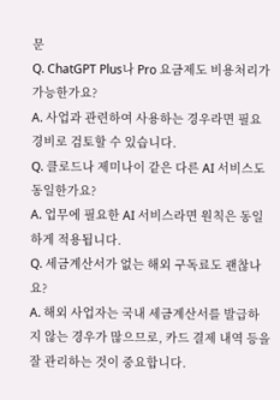문
Q. ChatGPT Plus나 Pro 요금제도 비용처리가 가능한가요?
A. 사업과 관련하여 사용하는 경우라면 필요경비로 검토할 수 있습니다.
Q. 클로드나 제미나이 같은 다른 AI 서비스도 동일한가요?
A. 업무에 필요한 AI 서비스라면 원칙은 동일하게 적용됩니다.
Q. 세금계산서가 없는 해외 구독료도 괜찮나요?
A. 해외 사업자는 국내 세금계산서를 발급하지 않는 경우가 많으므로, 카드 결제 내역 등을 잘 관리하는 것이 중요합니다.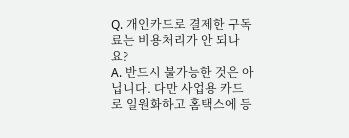Q. 개인카드로 결제한 구독료는 비용처리가 안 되나요?
A. 반드시 불가능한 것은 아닙니다. 다만 사업용 카드로 일원화하고 홈택스에 등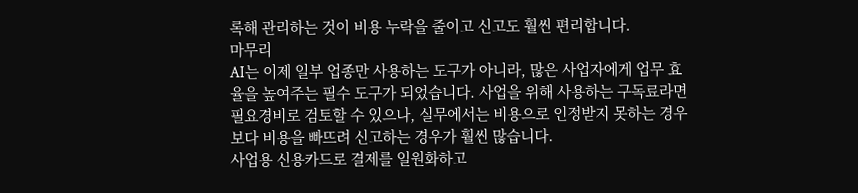록해 관리하는 것이 비용 누락을 줄이고 신고도 훨씬 편리합니다.
마무리
AI는 이제 일부 업종만 사용하는 도구가 아니라, 많은 사업자에게 업무 효율을 높여주는 필수 도구가 되었습니다. 사업을 위해 사용하는 구독료라면 필요경비로 검토할 수 있으나, 실무에서는 비용으로 인정받지 못하는 경우보다 비용을 빠뜨려 신고하는 경우가 훨씬 많습니다.
사업용 신용카드로 결제를 일원화하고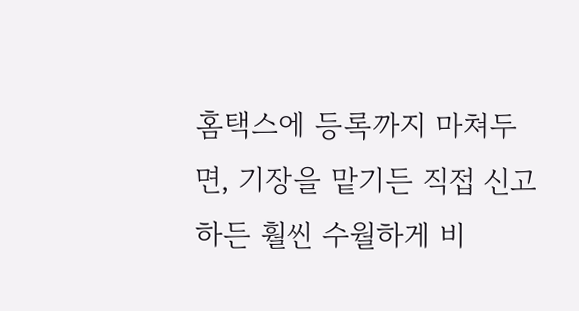홈택스에 등록까지 마쳐두면, 기장을 맡기든 직접 신고하든 훨씬 수월하게 비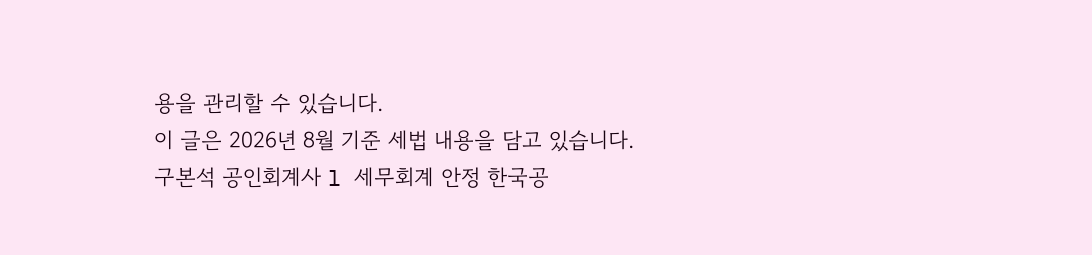용을 관리할 수 있습니다.
이 글은 2026년 8월 기준 세법 내용을 담고 있습니다.
구본석 공인회계사 l 세무회계 안정 한국공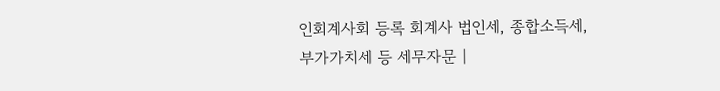인회계사회 등록 회계사 법인세, 종합소득세, 부가가치세 등 세무자문 |